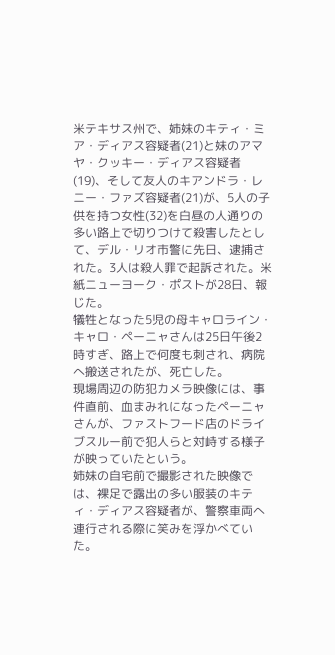米テキサス州で、姉妹のキティ・ミア・ディアス容疑者(21)と妹のアマヤ・クッキー・ディアス容疑者(19)、そして友人のキアンドラ・レニー・ファズ容疑者(21)が、5人の子供を持つ女性(32)を白昼の人通りの多い路上で切りつけて殺害したとして、デル・リオ市警に先日、逮捕された。3人は殺人罪で起訴された。米紙ニューヨーク・ポストが28日、報じた。
犠牲となった5児の母キャロライン・キャロ・ペーニャさんは25日午後2時すぎ、路上で何度も刺され、病院へ搬送されたが、死亡した。
現場周辺の防犯カメラ映像には、事件直前、血まみれになったペーニャさんが、ファストフード店のドライブスルー前で犯人らと対峙する様子が映っていたという。
姉妹の自宅前で撮影された映像では、裸足で露出の多い服装のキティ・ディアス容疑者が、警察車両へ連行される際に笑みを浮かべていた。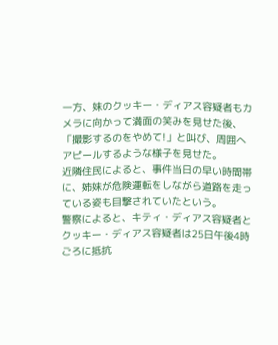一方、妹のクッキー・ディアス容疑者もカメラに向かって満面の笑みを見せた後、「撮影するのをやめて!」と叫び、周囲へアピールするような様子を見せた。
近隣住民によると、事件当日の早い時間帯に、姉妹が危険運転をしながら道路を走っている姿も目撃されていたという。
警察によると、キティ・ディアス容疑者とクッキー・ディアス容疑者は25日午後4時ごろに抵抗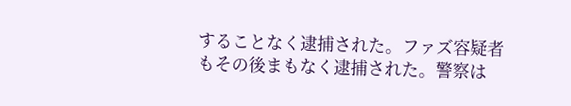することなく逮捕された。ファズ容疑者もその後まもなく逮捕された。警察は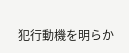犯行動機を明らか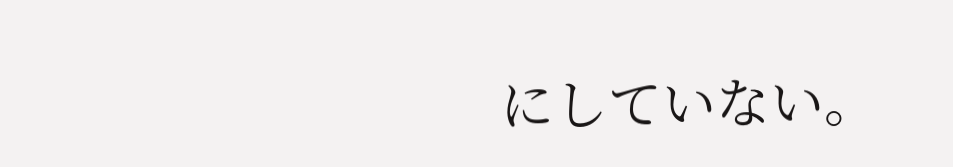にしていない。